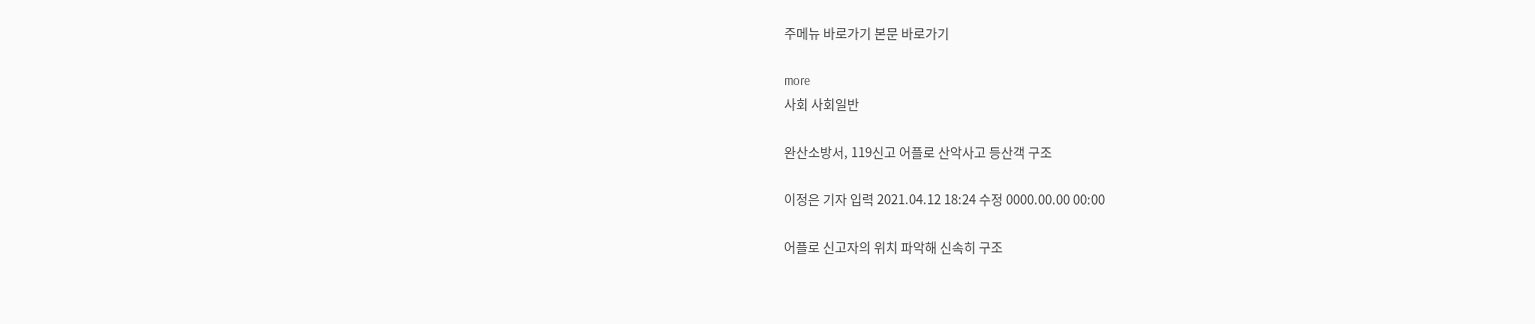주메뉴 바로가기 본문 바로가기

more
사회 사회일반

완산소방서, 119신고 어플로 산악사고 등산객 구조

이정은 기자 입력 2021.04.12 18:24 수정 0000.00.00 00:00

어플로 신고자의 위치 파악해 신속히 구조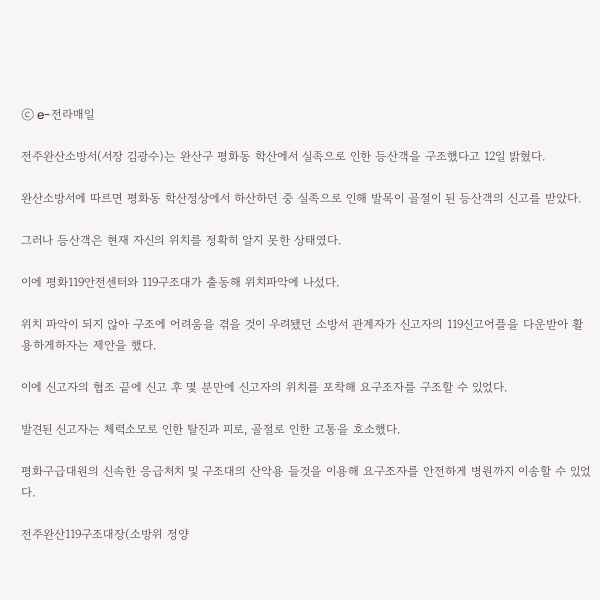ⓒ e-전라매일

전주완산소방서(서장 김광수)는 완산구 평화동 학산에서 실족으로 인한 등산객을 구조했다고 12일 밝혔다.

완산소방서에 따르면 평화동 학산정상에서 하산하던 중 실족으로 인해 발목이 골절이 된 등산객의 신고를 받았다.

그러나 등산객은 현재 자신의 위치를 정확히 알지 못한 상태였다.

이에 평화119안전센터와 119구조대가 출동해 위치파악에 나섰다.

위치 파악이 되지 않아 구조에 어려움을 겪을 것이 우려됐던 소방서 관계자가 신고자의 119신고어플을 다운받아 활용하게하자는 제안을 했다.

이에 신고자의 협조 끝에 신고 후 몇 분만에 신고자의 위치를 포착해 요구조자를 구조할 수 있었다.

발견된 신고자는 체력소모로 인한 탈진과 피로, 골절로 인한 고통을 호소했다.

평화구급대원의 신속한 응급처치 및 구조대의 산악용 들것을 이용해 요구조자를 안전하게 병원까지 이송할 수 있었다.

전주완산119구조대장(소방위 정양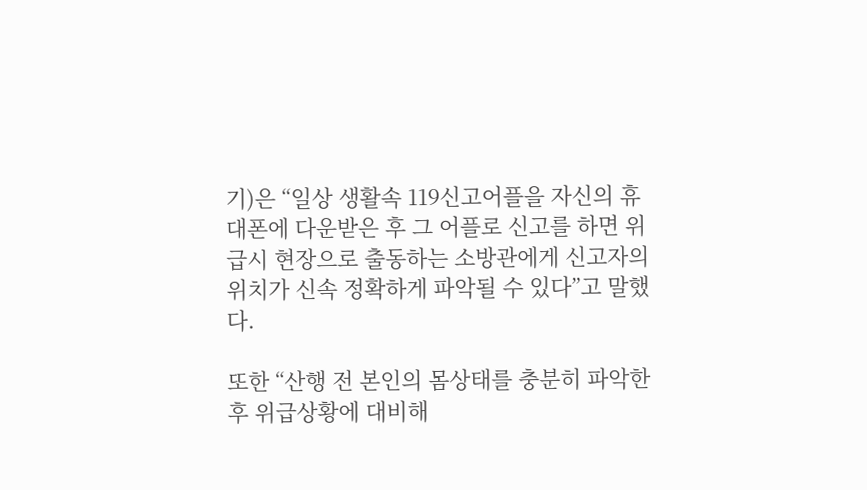기)은 “일상 생활속 119신고어플을 자신의 휴대폰에 다운받은 후 그 어플로 신고를 하면 위급시 현장으로 출동하는 소방관에게 신고자의 위치가 신속 정확하게 파악될 수 있다”고 말했다.

또한 “산행 전 본인의 몸상태를 충분히 파악한 후 위급상황에 대비해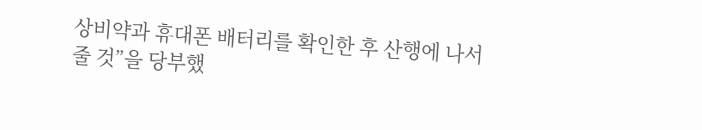상비약과 휴대폰 배터리를 확인한 후 산행에 나서줄 것”을 당부했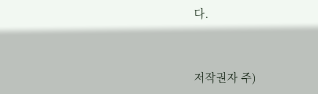다.


저작권자 주)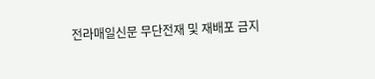전라매일신문 무단전재 및 재배포 금지